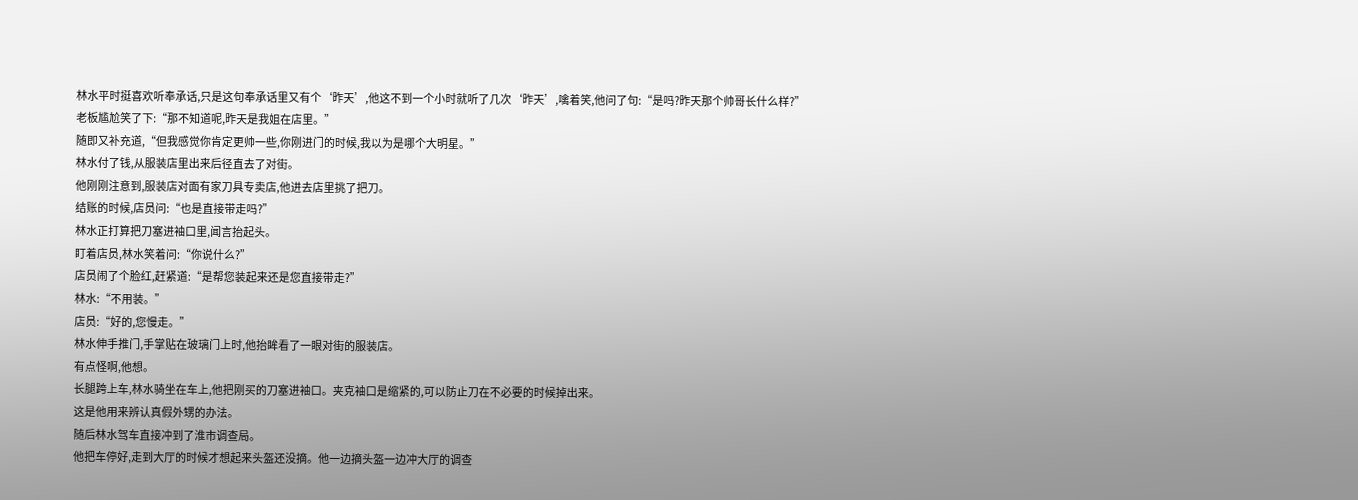林水平时挺喜欢听奉承话,只是这句奉承话里又有个‘昨天’,他这不到一个小时就听了几次‘昨天’,噙着笑,他问了句:“是吗?昨天那个帅哥长什么样?”
老板尴尬笑了下:“那不知道呢,昨天是我姐在店里。”
随即又补充道,“但我感觉你肯定更帅一些,你刚进门的时候,我以为是哪个大明星。”
林水付了钱,从服装店里出来后径直去了对街。
他刚刚注意到,服装店对面有家刀具专卖店,他进去店里挑了把刀。
结账的时候,店员问:“也是直接带走吗?”
林水正打算把刀塞进袖口里,闻言抬起头。
盯着店员,林水笑着问:“你说什么?”
店员闹了个脸红,赶紧道:“是帮您装起来还是您直接带走?”
林水:“不用装。”
店员:“好的,您慢走。”
林水伸手推门,手掌贴在玻璃门上时,他抬眸看了一眼对街的服装店。
有点怪啊,他想。
长腿跨上车,林水骑坐在车上,他把刚买的刀塞进袖口。夹克袖口是缩紧的,可以防止刀在不必要的时候掉出来。
这是他用来辨认真假外甥的办法。
随后林水驾车直接冲到了淮市调查局。
他把车停好,走到大厅的时候才想起来头盔还没摘。他一边摘头盔一边冲大厅的调查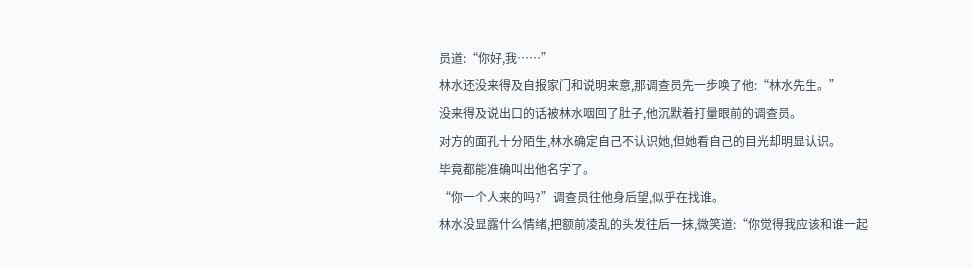员道:“你好,我……”
林水还没来得及自报家门和说明来意,那调查员先一步唤了他:“林水先生。”
没来得及说出口的话被林水咽回了肚子,他沉默着打量眼前的调查员。
对方的面孔十分陌生,林水确定自己不认识她,但她看自己的目光却明显认识。
毕竟都能准确叫出他名字了。
“你一个人来的吗?”调查员往他身后望,似乎在找谁。
林水没显露什么情绪,把额前凌乱的头发往后一抹,微笑道:“你觉得我应该和谁一起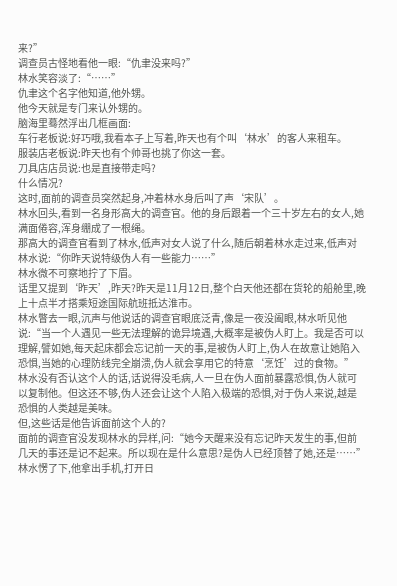来?”
调查员古怪地看他一眼:“仇聿没来吗?”
林水笑容淡了:“……”
仇聿这个名字他知道,他外甥。
他今天就是专门来认外甥的。
脑海里蓦然浮出几框画面:
车行老板说:好巧哦,我看本子上写着,昨天也有个叫‘林水’的客人来租车。
服装店老板说:昨天也有个帅哥也挑了你这一套。
刀具店店员说:也是直接带走吗?
什么情况?
这时,面前的调查员突然起身,冲着林水身后叫了声‘宋队’。
林水回头,看到一名身形高大的调查官。他的身后跟着一个三十岁左右的女人,她满面倦容,浑身绷成了一根绳。
那高大的调查官看到了林水,低声对女人说了什么,随后朝着林水走过来,低声对林水说:“你昨天说特级伪人有一些能力……”
林水微不可察地拧了下眉。
话里又提到‘昨天’,昨天?昨天是11月12日,整个白天他还都在货轮的船舱里,晚上十点半才搭乘短途国际航班抵达淮市。
林水瞥去一眼,沉声与他说话的调查官眼底泛青,像是一夜没阖眼,林水听见他说:“当一个人遇见一些无法理解的诡异境遇,大概率是被伪人盯上。我是否可以理解,譬如她,每天起床都会忘记前一天的事,是被伪人盯上,伪人在故意让她陷入恐惧,当她的心理防线完全崩溃,伪人就会享用它的特意‘烹饪’过的食物。”
林水没有否认这个人的话,话说得没毛病,人一旦在伪人面前暴露恐惧,伪人就可以复制他。但这还不够,伪人还会让这个人陷入极端的恐惧,对于伪人来说,越是恐惧的人类越是美味。
但,这些话是他告诉面前这个人的?
面前的调查官没发现林水的异样,问:“她今天醒来没有忘记昨天发生的事,但前几天的事还是记不起来。所以现在是什么意思?是伪人已经顶替了她,还是……”
林水愣了下,他拿出手机,打开日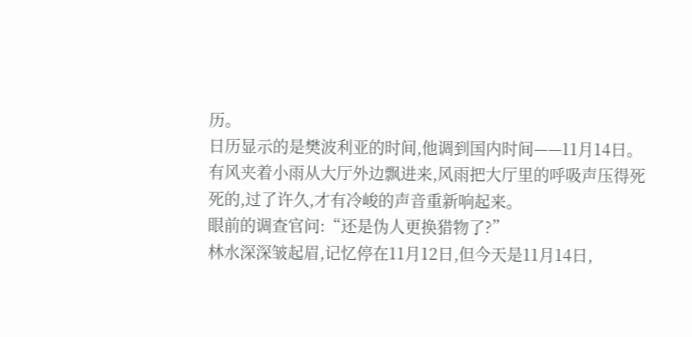历。
日历显示的是樊波利亚的时间,他调到国内时间——11月14日。
有风夹着小雨从大厅外边飘进来,风雨把大厅里的呼吸声压得死死的,过了许久,才有冷峻的声音重新响起来。
眼前的调查官问:“还是伪人更换猎物了?”
林水深深皱起眉,记忆停在11月12日,但今天是11月14日,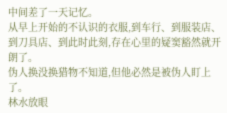中间差了一天记忆。
从早上开始的不认识的衣服,到车行、到服装店、到刀具店、到此时此刻,存在心里的疑窦豁然就开朗了。
伪人换没换猎物不知道,但他必然是被伪人盯上了。
林水放眼